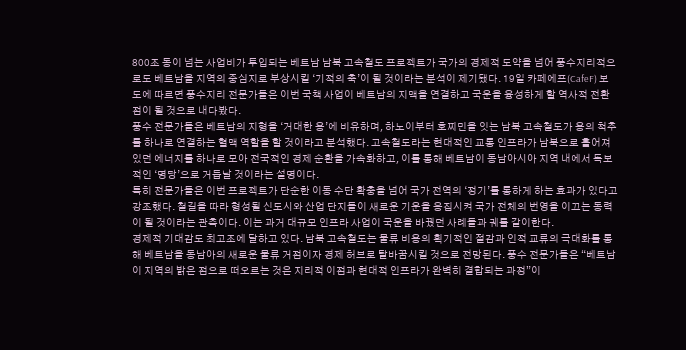800조 동이 넘는 사업비가 투입되는 베트남 남북 고속철도 프로젝트가 국가의 경제적 도약을 넘어 풍수지리적으로도 베트남을 지역의 중심지로 부상시킬 ‘기적의 축’이 될 것이라는 분석이 제기됐다. 19일 카페에프(CafeF) 보도에 따르면 풍수지리 전문가들은 이번 국책 사업이 베트남의 지맥을 연결하고 국운을 융성하게 할 역사적 전환점이 될 것으로 내다봤다.
풍수 전문가들은 베트남의 지형을 ‘거대한 용’에 비유하며, 하노이부터 호찌민을 잇는 남북 고속철도가 용의 척추를 하나로 연결하는 혈맥 역할을 할 것이라고 분석했다. 고속철도라는 현대적인 교통 인프라가 남북으로 흩어져 있던 에너지를 하나로 모아 전국적인 경제 순환을 가속화하고, 이를 통해 베트남이 동남아시아 지역 내에서 독보적인 ‘명당’으로 거듭날 것이라는 설명이다.
특히 전문가들은 이번 프로젝트가 단순한 이동 수단 확충을 넘어 국가 전역의 ‘정기’를 통하게 하는 효과가 있다고 강조했다. 철길을 따라 형성될 신도시와 산업 단지들이 새로운 기운을 응집시켜 국가 전체의 번영을 이끄는 동력이 될 것이라는 관측이다. 이는 과거 대규모 인프라 사업이 국운을 바꿨던 사례들과 궤를 같이한다.
경제적 기대감도 최고조에 달하고 있다. 남북 고속철도는 물류 비용의 획기적인 절감과 인적 교류의 극대화를 통해 베트남을 동남아의 새로운 물류 거점이자 경제 허브로 탈바꿈시킬 것으로 전망된다. 풍수 전문가들은 “베트남이 지역의 밝은 점으로 떠오르는 것은 지리적 이점과 현대적 인프라가 완벽히 결합되는 과정”이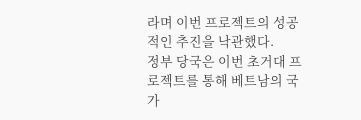라며 이번 프로젝트의 성공적인 추진을 낙관했다.
정부 당국은 이번 초거대 프로젝트를 통해 베트남의 국가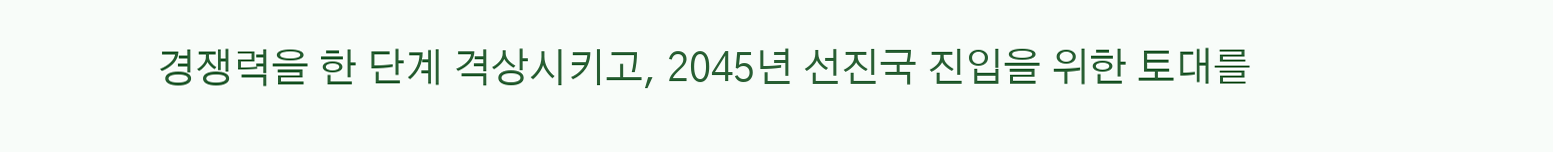경쟁력을 한 단계 격상시키고, 2045년 선진국 진입을 위한 토대를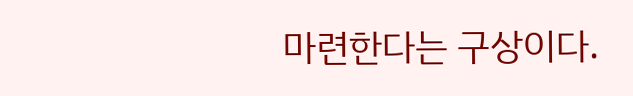마련한다는 구상이다.